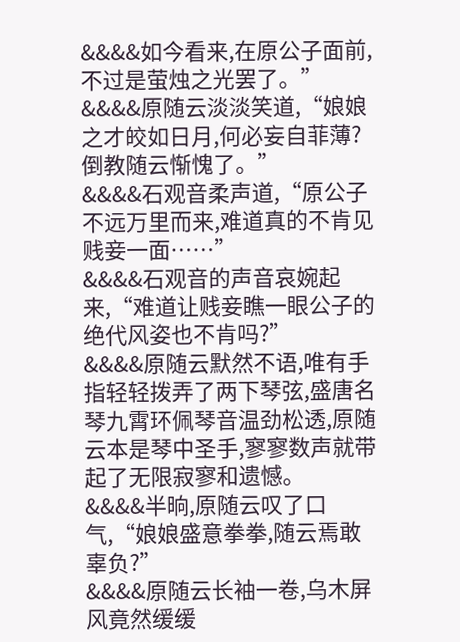&&&&如今看来,在原公子面前,不过是萤烛之光罢了。”
&&&&原随云淡淡笑道,“娘娘之才皎如日月,何必妄自菲薄?倒教随云惭愧了。”
&&&&石观音柔声道,“原公子不远万里而来,难道真的不肯见贱妾一面……”
&&&&石观音的声音哀婉起来,“难道让贱妾瞧一眼公子的绝代风姿也不肯吗?”
&&&&原随云默然不语,唯有手指轻轻拨弄了两下琴弦,盛唐名琴九霄环佩琴音温劲松透,原随云本是琴中圣手,寥寥数声就带起了无限寂寥和遗憾。
&&&&半晌,原随云叹了口气,“娘娘盛意拳拳,随云焉敢辜负?”
&&&&原随云长袖一卷,乌木屏风竟然缓缓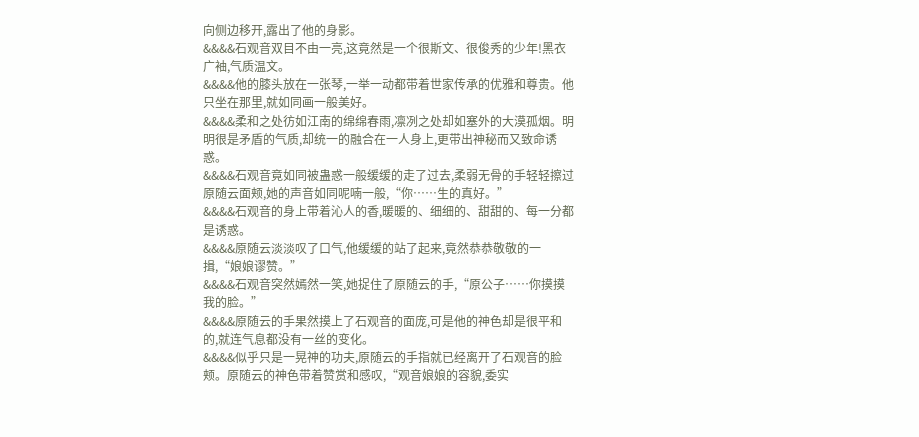向侧边移开,露出了他的身影。
&&&&石观音双目不由一亮,这竟然是一个很斯文、很俊秀的少年!黑衣广袖,气质温文。
&&&&他的膝头放在一张琴,一举一动都带着世家传承的优雅和尊贵。他只坐在那里,就如同画一般美好。
&&&&柔和之处彷如江南的绵绵春雨,凛冽之处却如塞外的大漠孤烟。明明很是矛盾的气质,却统一的融合在一人身上,更带出神秘而又致命诱惑。
&&&&石观音竟如同被蛊惑一般缓缓的走了过去,柔弱无骨的手轻轻擦过原随云面颊,她的声音如同呢喃一般,“你……生的真好。”
&&&&石观音的身上带着沁人的香,暖暖的、细细的、甜甜的、每一分都是诱惑。
&&&&原随云淡淡叹了口气,他缓缓的站了起来,竟然恭恭敬敬的一揖,“娘娘谬赞。”
&&&&石观音突然嫣然一笑,她捉住了原随云的手,“原公子……你摸摸我的脸。”
&&&&原随云的手果然摸上了石观音的面庞,可是他的神色却是很平和的,就连气息都没有一丝的变化。
&&&&似乎只是一晃神的功夫,原随云的手指就已经离开了石观音的脸颊。原随云的神色带着赞赏和感叹,“观音娘娘的容貌,委实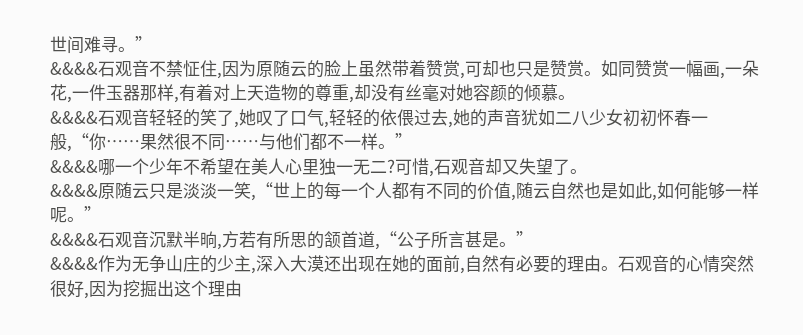世间难寻。”
&&&&石观音不禁怔住,因为原随云的脸上虽然带着赞赏,可却也只是赞赏。如同赞赏一幅画,一朵花,一件玉器那样,有着对上天造物的尊重,却没有丝毫对她容颜的倾慕。
&&&&石观音轻轻的笑了,她叹了口气,轻轻的依偎过去,她的声音犹如二八少女初初怀春一般,“你……果然很不同……与他们都不一样。”
&&&&哪一个少年不希望在美人心里独一无二?可惜,石观音却又失望了。
&&&&原随云只是淡淡一笑,“世上的每一个人都有不同的价值,随云自然也是如此,如何能够一样呢。”
&&&&石观音沉默半晌,方若有所思的颔首道,“公子所言甚是。”
&&&&作为无争山庄的少主,深入大漠还出现在她的面前,自然有必要的理由。石观音的心情突然很好,因为挖掘出这个理由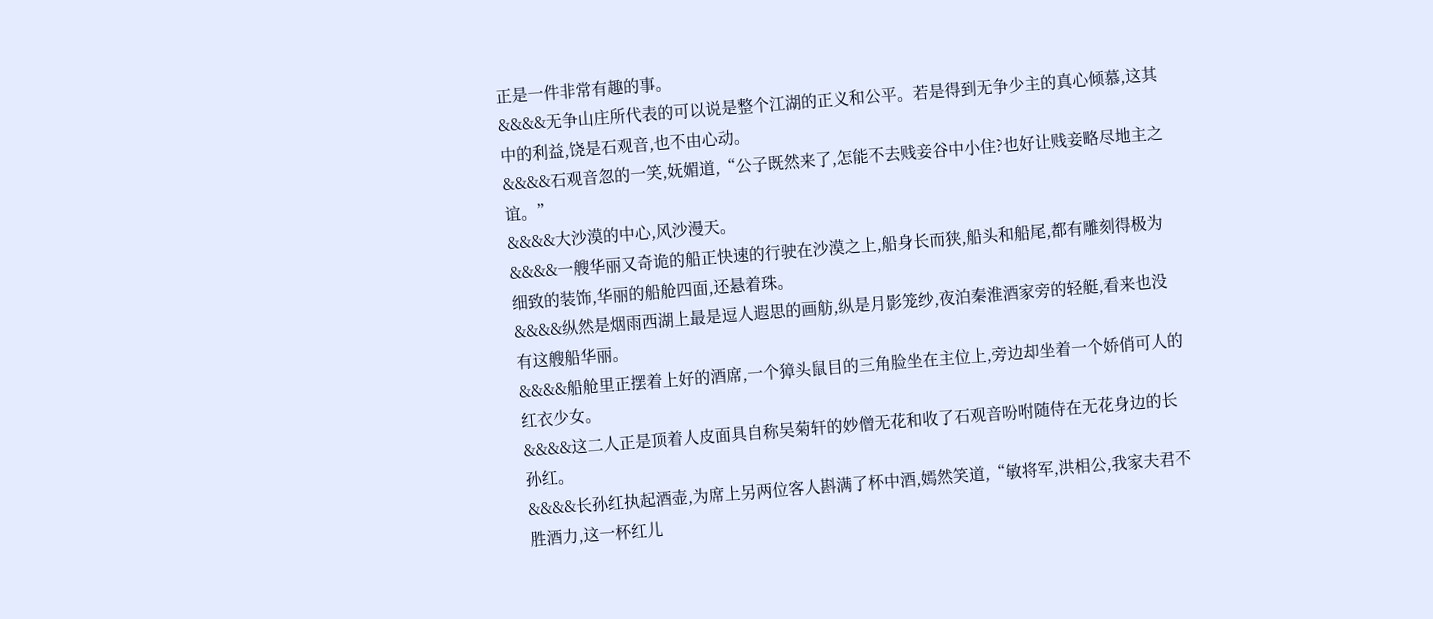正是一件非常有趣的事。
&&&&无争山庄所代表的可以说是整个江湖的正义和公平。若是得到无争少主的真心倾慕,这其中的利益,饶是石观音,也不由心动。
&&&&石观音忽的一笑,妩媚道,“公子既然来了,怎能不去贱妾谷中小住?也好让贱妾略尽地主之谊。”
&&&&大沙漠的中心,风沙漫天。
&&&&一艘华丽又奇诡的船正快速的行驶在沙漠之上,船身长而狭,船头和船尾,都有雕刻得极为细致的装饰,华丽的船舱四面,还悬着珠。
&&&&纵然是烟雨西湖上最是逗人遐思的画舫,纵是月影笼纱,夜泊秦淮酒家旁的轻艇,看来也没有这艘船华丽。
&&&&船舱里正摆着上好的酒席,一个獐头鼠目的三角脸坐在主位上,旁边却坐着一个娇俏可人的红衣少女。
&&&&这二人正是顶着人皮面具自称吴菊轩的妙僧无花和收了石观音吩咐随侍在无花身边的长孙红。
&&&&长孙红执起酒壶,为席上另两位客人斟满了杯中酒,嫣然笑道,“敏将军,洪相公,我家夫君不胜酒力,这一杯红儿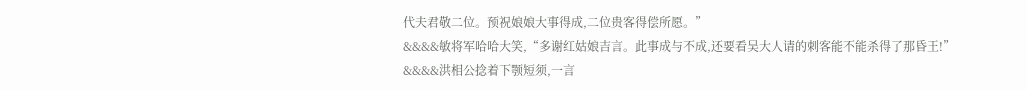代夫君敬二位。预祝娘娘大事得成,二位贵客得偿所愿。”
&&&&敏将军哈哈大笑,“多谢红姑娘吉言。此事成与不成,还要看吴大人请的刺客能不能杀得了那昏王!”
&&&&洪相公捻着下颚短须,一言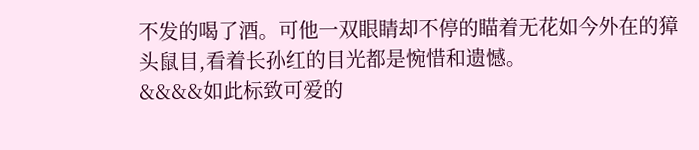不发的喝了酒。可他一双眼睛却不停的瞄着无花如今外在的獐头鼠目,看着长孙红的目光都是惋惜和遗憾。
&&&&如此标致可爱的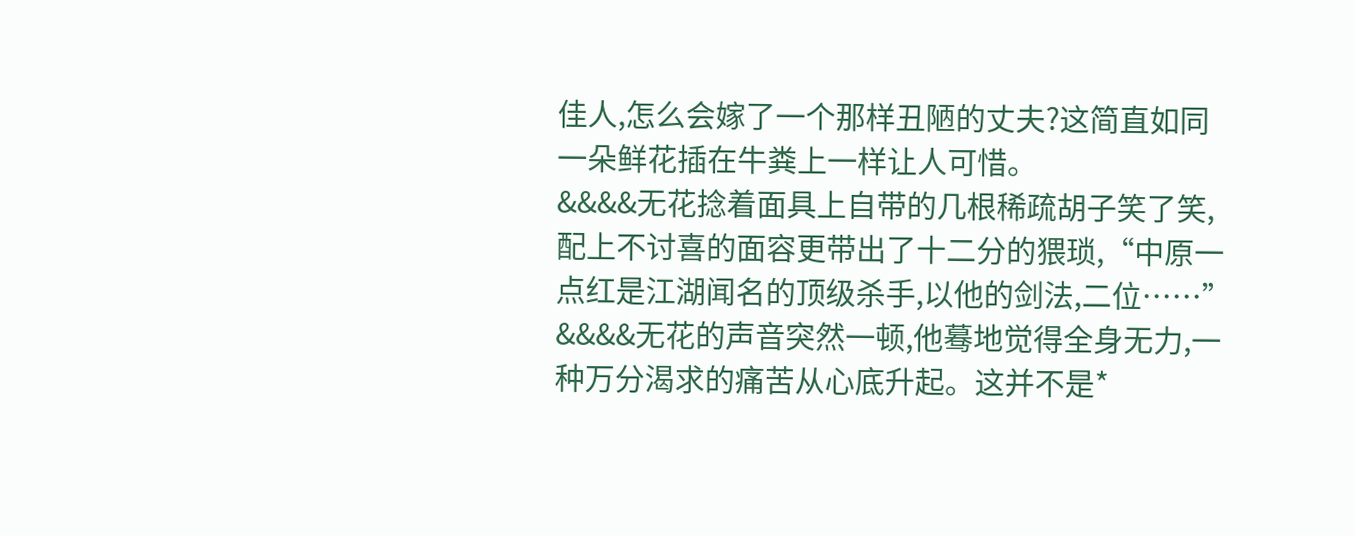佳人,怎么会嫁了一个那样丑陋的丈夫?这简直如同一朵鲜花插在牛粪上一样让人可惜。
&&&&无花捻着面具上自带的几根稀疏胡子笑了笑,配上不讨喜的面容更带出了十二分的猥琐,“中原一点红是江湖闻名的顶级杀手,以他的剑法,二位……”
&&&&无花的声音突然一顿,他蓦地觉得全身无力,一种万分渴求的痛苦从心底升起。这并不是*